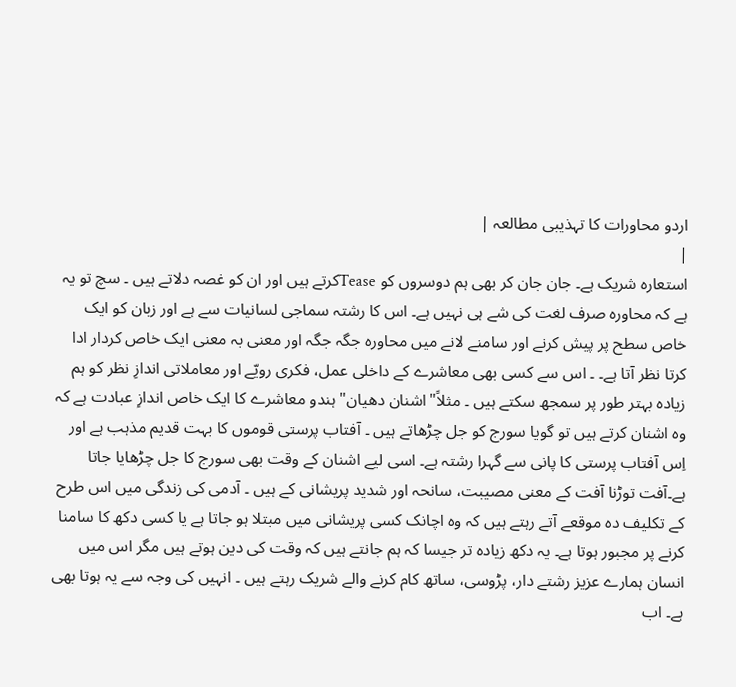اردو محاورات کا تہذیبی مطالعہ |
|
استعارہ شریک ہے۔ جان جان کر بھی ہم دوسروں کو Teaseکرتے ہیں اور ان کو غصہ دلاتے ہیں ۔ سچ تو یہ ہے کہ محاورہ صرف لغت کی شے ہی نہیں ہے۔ اس کا رشتہ سماجی لسانیات سے ہے اور زبان کو ایک خاص سطح پر پیش کرنے اور سامنے لانے میں محاورہ جگہ جگہ اور معنی بہ معنی ایک خاص کردار ادا کرتا نظر آتا ہے۔ ۔ اس سے کسی بھی معاشرے کے داخلی عمل، فکری رویّے اور معاملاتی اندازِ نظر کو ہم زیادہ بہتر طور پر سمجھ سکتے ہیں ۔ مثلاً"اشنان دھیان" ہندو معاشرے کا ایک خاص اندازِ عبادت ہے کہ وہ اشنان کرتے ہیں تو گویا سورج کو جل چڑھاتے ہیں ۔ آفتاب پرستی قوموں کا بہت قدیم مذہب ہے اور اِس آفتاب پرستی کا پانی سے گہرا رشتہ ہے۔ اسی لیے اشنان کے وقت بھی سورج کا جل چڑھایا جاتا ہے۔آفت توڑنا آفت کے معنی مصیبت، سانحہ اور شدید پریشانی کے ہیں ۔ آدمی کی زندگی میں اس طرح کے تکلیف دہ موقعے آتے رہتے ہیں کہ وہ اچانک کسی پریشانی میں مبتلا ہو جاتا ہے یا کسی دکھ کا سامنا کرنے پر مجبور ہوتا ہے۔ یہ دکھ زیادہ تر جیسا کہ ہم جانتے ہیں کہ وقت کی دین ہوتے ہیں مگر اس میں انسان ہمارے عزیز رشتے دار، پڑوسی، ساتھ کام کرنے والے شریک رہتے ہیں ۔ انہیں کی وجہ سے یہ ہوتا بھی ہے۔ اب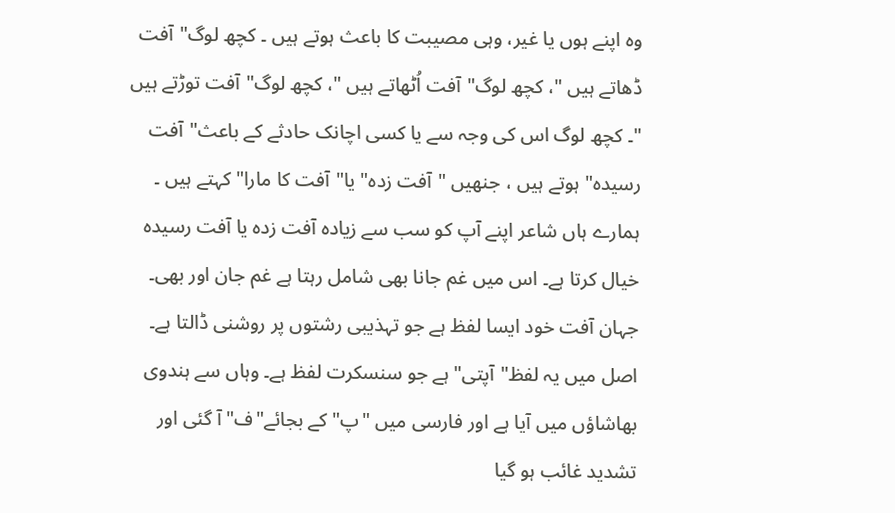وہ اپنے ہوں یا غیر، وہی مصیبت کا باعث ہوتے ہیں ۔ کچھ لوگ"آفت ڈھاتے ہیں "، کچھ لوگ"آفت اُٹھاتے ہیں "، کچھ لوگ"آفت توڑتے ہیں "۔ کچھ لوگ اس کی وجہ سے یا کسی اچانک حادثے کے باعث"آفت رسیدہ" ہوتے ہیں ، جنھیں "آفت زدہ" یا"آفت کا مارا" کہتے ہیں ۔ ہمارے ہاں شاعر اپنے آپ کو سب سے زیادہ آفت زدہ یا آفت رسیدہ خیال کرتا ہے۔ اس میں غم جانا بھی شامل رہتا ہے غم جان اور بھی۔ جہان آفت خود ایسا لفظ ہے جو تہذیبی رشتوں پر روشنی ڈالتا ہے۔ اصل میں یہ لفظ"آپتی" ہے جو سنسکرت لفظ ہے۔ وہاں سے ہندوی بھاشاؤں میں آیا ہے اور فارسی میں "پ" کے بجائے"ف" آ گئی اور تشدید غائب ہو گیا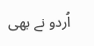اُردو نے بھی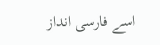اسے فارسی انداز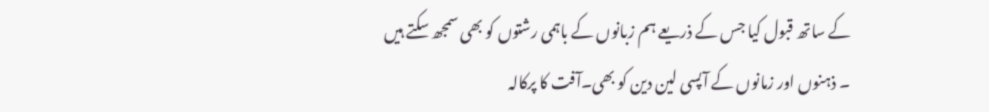کے ساتھ قبول کیا جس کے ذریعے ہم زبانوں کے باہمی رشتوں کو بھی سمجھ سکتے ہیں ۔ ذہنوں اور زمانوں کے آپسی لین دین کو بھی۔آفت کا پرکالہ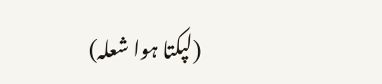(لپکتا ہوا شعلہ)